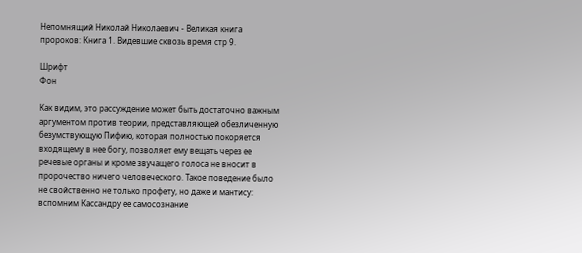Непомнящий Николай Николаевич - Великая книга пророков: Книга 1. Видевшие сквозь время стр 9.

Шрифт
Фон

Как видим, это рассуждение может быть достаточно важным аргументом против теории, представляющей обезличенную безумствующую Пифию, которая полностью покоряется входящему в нее богу, позволяет ему вещать через ее речевые органы и кроме звучащего голоса не вносит в пророчество ничего человеческого. Такое поведение было не свойственно не только профету, но даже и мантису: вспомним Кассандру ее самосознание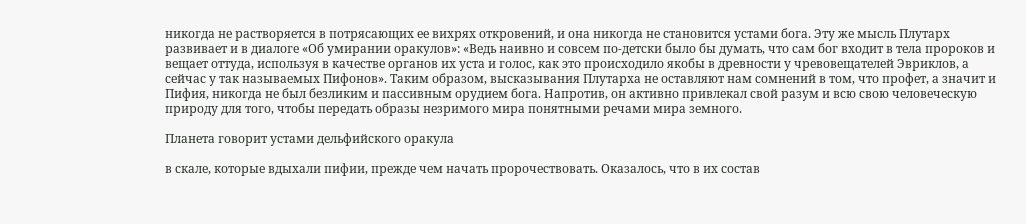никогда не растворяется в потрясающих ее вихрях откровений, и она никогда не становится устами бога. Эту же мысль Плутарх развивает и в диалоге «Об умирании оракулов»: «Ведь наивно и совсем по-детски было бы думать, что сам бог входит в тела пророков и вещает оттуда, используя в качестве органов их уста и голос, как это происходило якобы в древности у чревовещателей Эвриклов, а сейчас у так называемых Пифонов». Таким образом, высказывания Плутарха не оставляют нам сомнений в том, что профет, а значит и Пифия, никогда не был безликим и пассивным орудием бога. Напротив, он активно привлекал свой разум и всю свою человеческую природу для того, чтобы передать образы незримого мира понятными речами мира земного.

Планета говорит устами дельфийского оракула

в скале, которые вдыхали пифии, прежде чем начать пророчествовать. Оказалось, что в их состав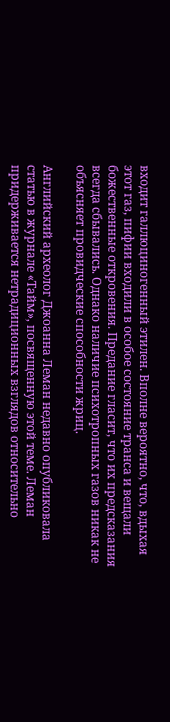входит галлюциногенный этилен. Вполне вероятно, что, вдыхая этот газ, пифии входили в особое состояние транса и вещали божественные откровения. Предание гласит, что их предсказания всегда сбывались. Однако наличие психотропных газов никак не объясняет провидческие способности жриц.

Английский археолог Джоанна Леман недавно опубликовала статью в журнале «Тайм», посвященную этой теме. Леман придерживается нетрадиционных взглядов относительно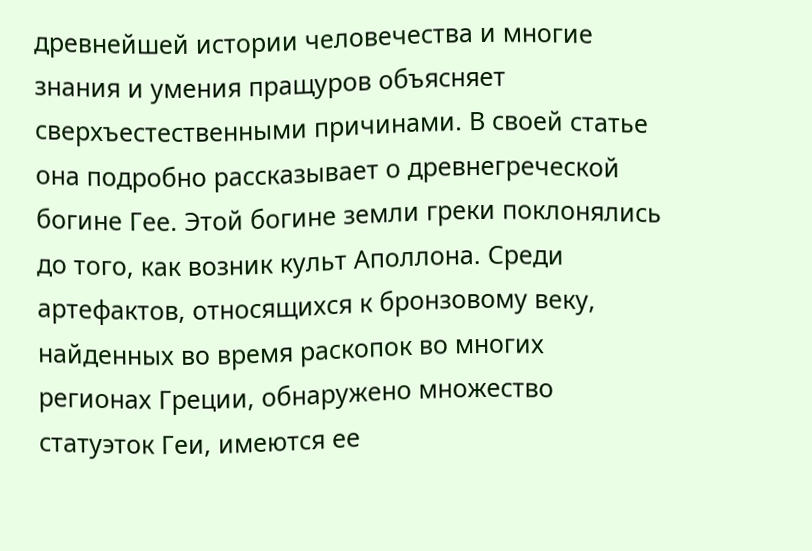древнейшей истории человечества и многие знания и умения пращуров объясняет сверхъестественными причинами. В своей статье она подробно рассказывает о древнегреческой богине Гее. Этой богине земли греки поклонялись до того, как возник культ Аполлона. Среди артефактов, относящихся к бронзовому веку, найденных во время раскопок во многих регионах Греции, обнаружено множество статуэток Геи, имеются ее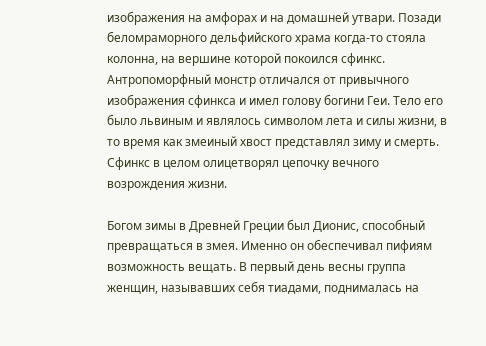изображения на амфорах и на домашней утвари. Позади беломраморного дельфийского храма когда-то стояла колонна, на вершине которой покоился сфинкс. Антропоморфный монстр отличался от привычного изображения сфинкса и имел голову богини Геи. Тело его было львиным и являлось символом лета и силы жизни, в то время как змеиный хвост представлял зиму и смерть. Сфинкс в целом олицетворял цепочку вечного возрождения жизни.

Богом зимы в Древней Греции был Дионис, способный превращаться в змея. Именно он обеспечивал пифиям возможность вещать. В первый день весны группа женщин, называвших себя тиадами, поднималась на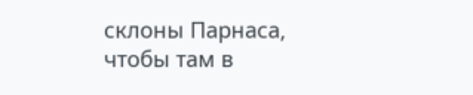склоны Парнаса, чтобы там в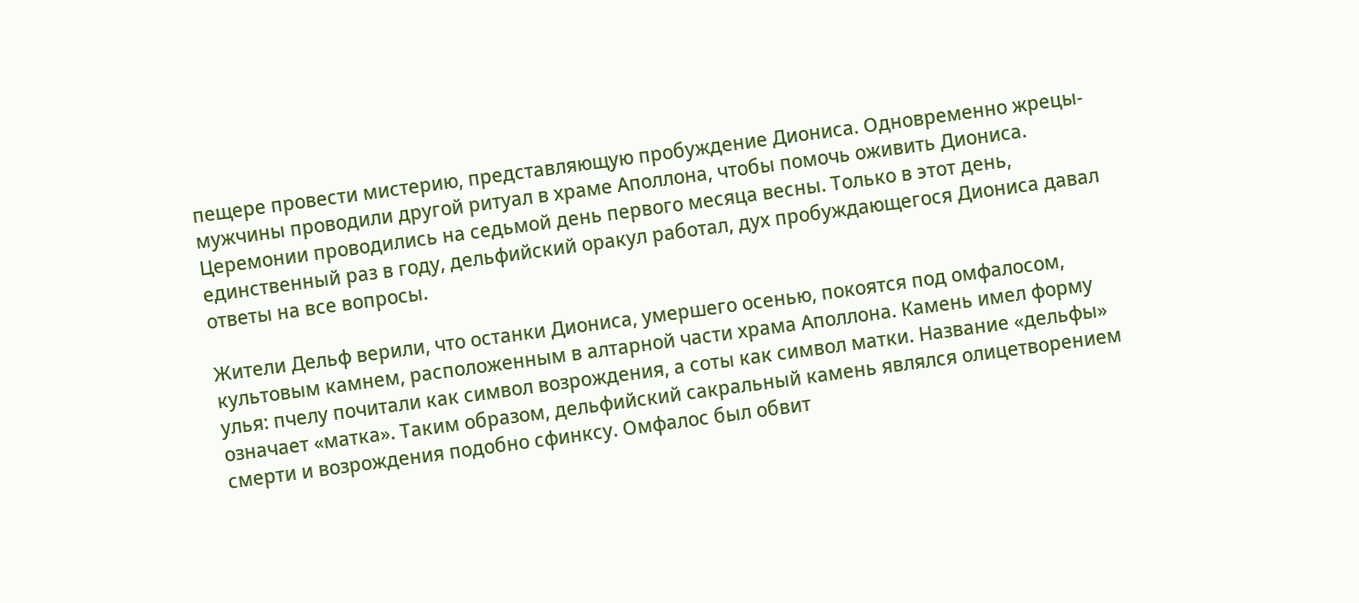пещере провести мистерию, представляющую пробуждение Диониса. Одновременно жрецы-мужчины проводили другой ритуал в храме Аполлона, чтобы помочь оживить Диониса. Церемонии проводились на седьмой день первого месяца весны. Только в этот день, единственный раз в году, дельфийский оракул работал, дух пробуждающегося Диониса давал ответы на все вопросы.

Жители Дельф верили, что останки Диониса, умершего осенью, покоятся под омфалосом, культовым камнем, расположенным в алтарной части храма Аполлона. Камень имел форму улья: пчелу почитали как символ возрождения, а соты как символ матки. Название «дельфы» означает «матка». Таким образом, дельфийский сакральный камень являлся олицетворением смерти и возрождения подобно сфинксу. Омфалос был обвит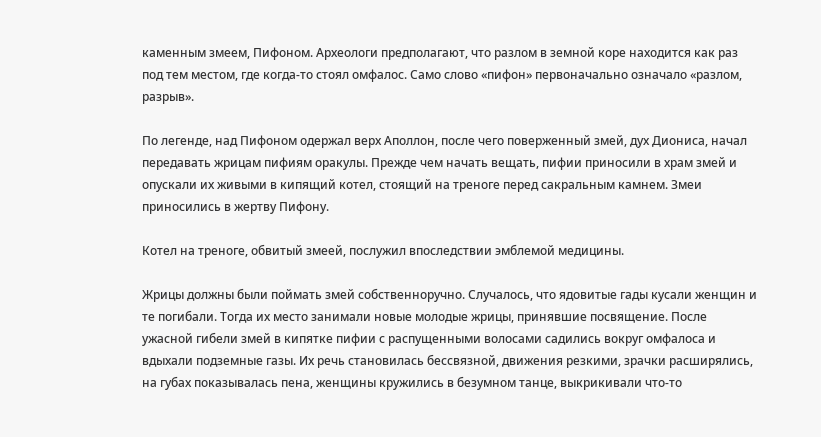каменным змеем, Пифоном. Археологи предполагают, что разлом в земной коре находится как раз под тем местом, где когда-то стоял омфалос. Само слово «пифон» первоначально означало «разлом, разрыв».

По легенде, над Пифоном одержал верх Аполлон, после чего поверженный змей, дух Диониса, начал передавать жрицам пифиям оракулы. Прежде чем начать вещать, пифии приносили в храм змей и опускали их живыми в кипящий котел, стоящий на треноге перед сакральным камнем. Змеи приносились в жертву Пифону.

Котел на треноге, обвитый змеей, послужил впоследствии эмблемой медицины.

Жрицы должны были поймать змей собственноручно. Случалось, что ядовитые гады кусали женщин и те погибали. Тогда их место занимали новые молодые жрицы, принявшие посвящение. После ужасной гибели змей в кипятке пифии с распущенными волосами садились вокруг омфалоса и вдыхали подземные газы. Их речь становилась бессвязной, движения резкими, зрачки расширялись, на губах показывалась пена, женщины кружились в безумном танце, выкрикивали что-то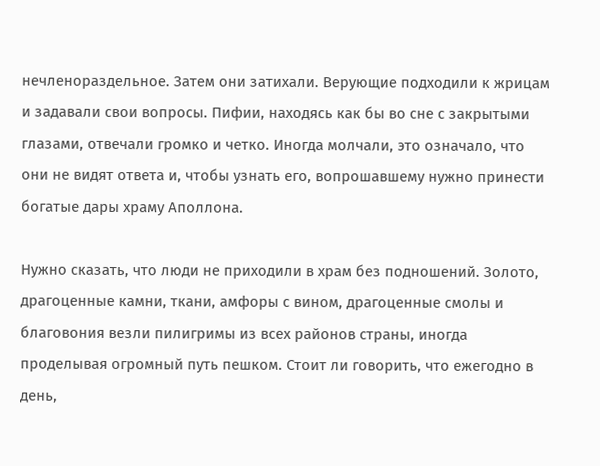нечленораздельное. Затем они затихали. Верующие подходили к жрицам и задавали свои вопросы. Пифии, находясь как бы во сне с закрытыми глазами, отвечали громко и четко. Иногда молчали, это означало, что они не видят ответа и, чтобы узнать его, вопрошавшему нужно принести богатые дары храму Аполлона.

Нужно сказать, что люди не приходили в храм без подношений. Золото, драгоценные камни, ткани, амфоры с вином, драгоценные смолы и благовония везли пилигримы из всех районов страны, иногда проделывая огромный путь пешком. Стоит ли говорить, что ежегодно в день,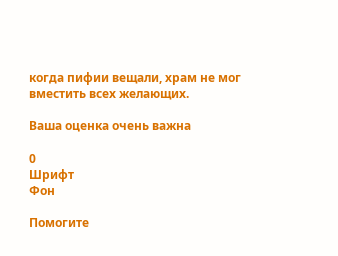когда пифии вещали, храм не мог вместить всех желающих.

Ваша оценка очень важна

0
Шрифт
Фон

Помогите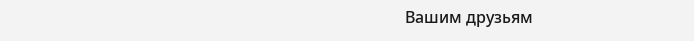Вашим друзьям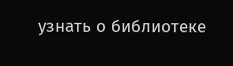узнать о библиотеке